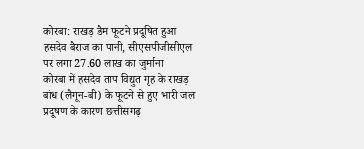कोरबा: राखड़ डैम फूटने प्रदूषित हुआ हसदेव बैराज का पानी, सीएसपीजीसीएल पर लगा 27.60 लाख का जुर्माना
कोरबा में हसदेव ताप विद्युत गृह के राखड़ बांध (लैगून-बी) के फूटने से हुए भारी जल प्रदूषण के कारण छत्तीसगढ़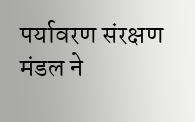पर्यावरण संरक्षण मंडल ने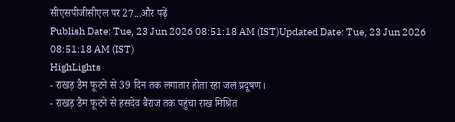सीएसपीजीसीएल पर 27...और पढ़ें
Publish Date: Tue, 23 Jun 2026 08:51:18 AM (IST)Updated Date: Tue, 23 Jun 2026 08:51:18 AM (IST)
HighLights
- राखड़ डैम फूटने से 39 दिन तक लगातार होता रहा जल प्रदूषण।
- राखड़ डैम फूटने से हसदेव बैराज तक पहुंचा राख मिश्रित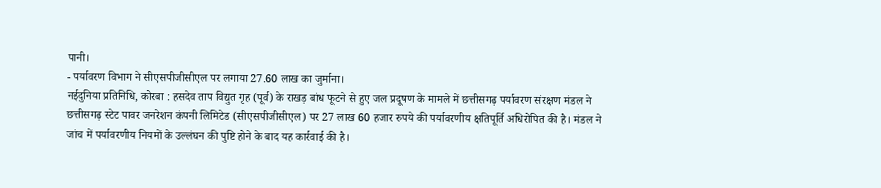पानी।
- पर्यावरण विभाग ने सीएसपीजीसीएल पर लगाया 27.60 लाख का जुर्माना।
नईदुनिया प्रतिनिधि, कोरबा : हसदेव ताप विद्युत गृह (पूर्व) के राखड़ बांध फूटने से हुए जल प्रदूषण के मामले में छत्तीसगढ़ पर्यावरण संरक्षण मंडल ने छत्तीसगढ़ स्टेट पावर जनरेशन कंपनी लिमिटेड (सीएसपीजीसीएल) पर 27 लाख 60 हजार रुपये की पर्यावरणीय क्षतिपूर्ति अधिरोपित की है। मंडल ने जांच में पर्यावरणीय नियमों के उल्लंघन की पुष्टि होने के बाद यह कार्रवाई की है।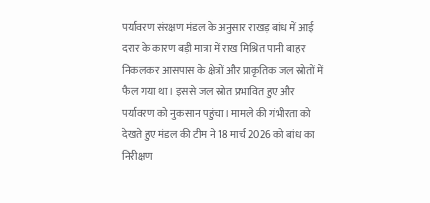पर्यावरण संरक्षण मंडल के अनुसार राखड़ बांध में आई दरार के कारण बड़ी मात्रा में राख मिश्रित पानी बाहर निकलकर आसपास के क्षेत्रों और प्राकृतिक जल स्रोतों में फैल गया था। इससे जल स्रोत प्रभावित हुए और पर्यावरण को नुकसान पहुंचा। मामले की गंभीरता को देखते हुए मंडल की टीम ने 18 मार्च 2026 को बांध का निरीक्षण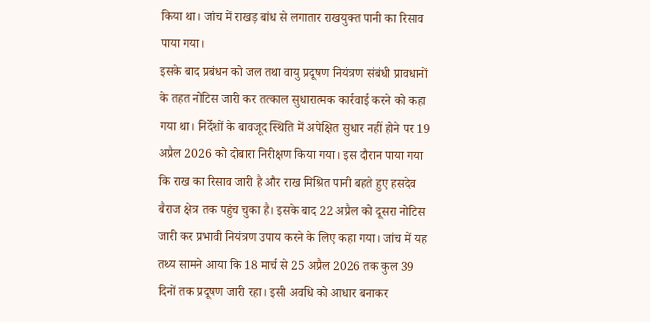किया था। जांच में राखड़ बांध से लगातार राखयुक्त पानी का रिसाव पाया गया।
इसके बाद प्रबंधन को जल तथा वायु प्रदूषण नियंत्रण संबंधी प्रावधानों के तहत नोटिस जारी कर तत्काल सुधारात्मक कार्रवाई करने को कहा गया था। निर्देशों के बावजूद स्थिति में अपेक्षित सुधार नहीं होने पर 19 अप्रैल 2026 को दोबारा निरीक्षण किया गया। इस दौरान पाया गया कि राख का रिसाव जारी है और राख मिश्रित पानी बहते हुए हसदेव बैराज क्षेत्र तक पहुंच चुका है। इसके बाद 22 अप्रैल को दूसरा नोटिस जारी कर प्रभावी नियंत्रण उपाय करने के लिए कहा गया। जांच में यह तथ्य सामने आया कि 18 मार्च से 25 अप्रैल 2026 तक कुल 39 दिनों तक प्रदूषण जारी रहा। इसी अवधि को आधार बनाकर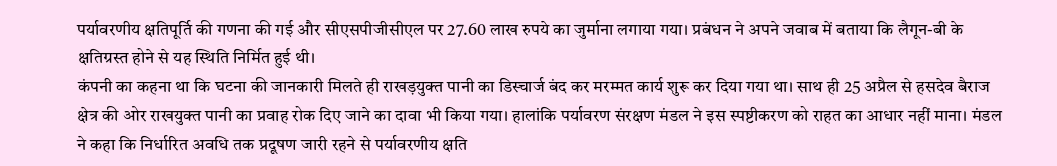पर्यावरणीय क्षतिपूर्ति की गणना की गई और सीएसपीजीसीएल पर 27.60 लाख रुपये का जुर्माना लगाया गया। प्रबंधन ने अपने जवाब में बताया कि लैगून-बी के क्षतिग्रस्त होने से यह स्थिति निर्मित हुई थी।
कंपनी का कहना था कि घटना की जानकारी मिलते ही राखड़युक्त पानी का डिस्चार्ज बंद कर मरम्मत कार्य शुरू कर दिया गया था। साथ ही 25 अप्रैल से हसदेव बैराज क्षेत्र की ओर राखयुक्त पानी का प्रवाह रोक दिए जाने का दावा भी किया गया। हालांकि पर्यावरण संरक्षण मंडल ने इस स्पष्टीकरण को राहत का आधार नहीं माना। मंडल ने कहा कि निर्धारित अवधि तक प्रदूषण जारी रहने से पर्यावरणीय क्षति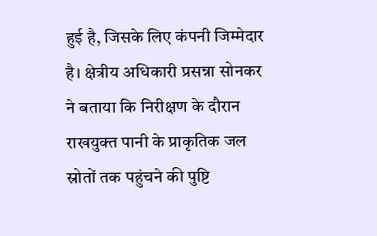हुई है, जिसके लिए कंपनी जिम्मेदार है। क्षेत्रीय अधिकारी प्रसन्ना सोनकर ने बताया कि निरीक्षण के दौरान राखयुक्त पानी के प्राकृतिक जल स्रोतों तक पहुंचने की पुष्टि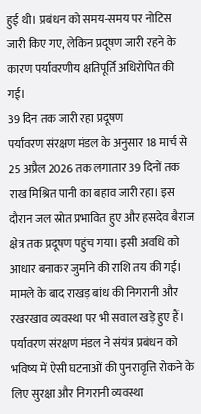हुई थी। प्रबंधन को समय-समय पर नोटिस जारी किए गए, लेकिन प्रदूषण जारी रहने के कारण पर्यावरणीय क्षतिपूर्ति अधिरोपित की गई।
39 दिन तक जारी रहा प्रदूषण
पर्यावरण संरक्षण मंडल के अनुसार 18 मार्च से 25 अप्रैल 2026 तक लगातार 39 दिनों तक राख मिश्रित पानी का बहाव जारी रहा। इस दौरान जल स्रोत प्रभावित हुए और हसदेव बैराज क्षेत्र तक प्रदूषण पहुंच गया। इसी अवधि को आधार बनाकर जुर्माने की राशि तय की गई। मामले के बाद राखड़ बांध की निगरानी और रखरखाव व्यवस्था पर भी सवाल खड़े हुए हैं। पर्यावरण संरक्षण मंडल ने संयंत्र प्रबंधन को भविष्य में ऐसी घटनाओं की पुनरावृत्ति रोकने के लिए सुरक्षा और निगरानी व्यवस्था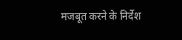मजबूत करने के निर्देश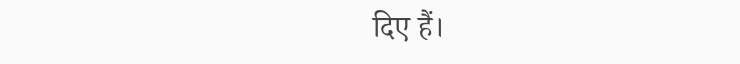दिए हैं।